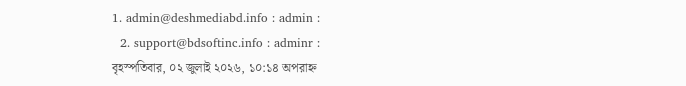1. admin@deshmediabd.info : admin :
  2. support@bdsoftinc.info : adminr :
বৃহস্পতিবার, ০২ জুলাই ২০২৬, ১০:১৪ অপরাহ্ন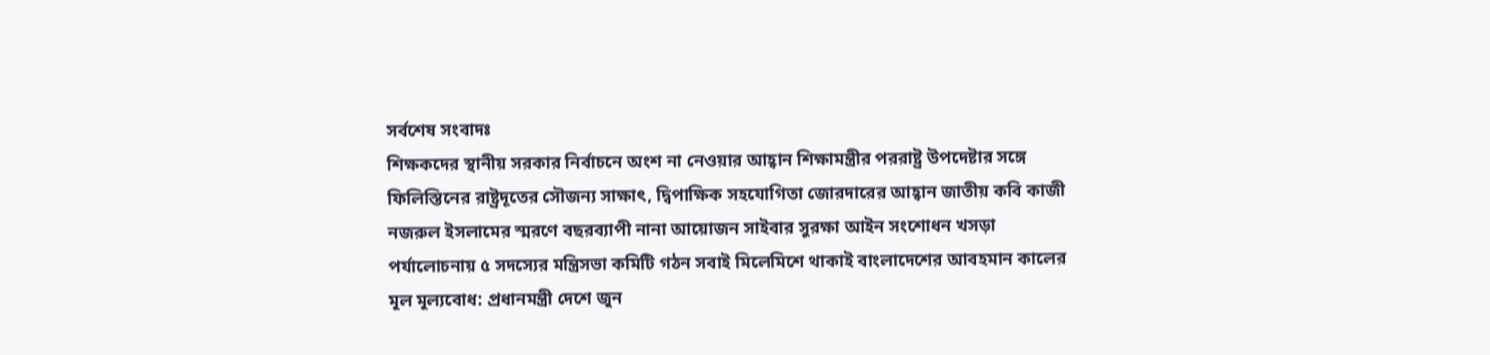সর্বশেষ সংবাদঃ
শিক্ষকদের স্থানীয় সরকার নির্বাচনে অংশ না নেওয়ার আহ্বান শিক্ষামন্ত্রীর পররাষ্ট্র উপদেষ্টার সঙ্গে ফিলিস্তিনের রাষ্ট্রদূতের সৌজন্য সাক্ষাৎ, দ্বিপাক্ষিক সহযোগিতা জোরদারের আহ্বান জাতীয় কবি কাজী নজরুল ইসলামের স্মরণে বছরব্যাপী নানা আয়োজন সাইবার সুরক্ষা আইন সংশোধন খসড়া পর্যালোচনায় ৫ সদস্যের মন্ত্রিসভা কমিটি গঠন সবাই মিলেমিশে থাকাই বাংলাদেশের আবহমান কালের মূল মূল্যবোধ: প্রধানমন্ত্রী দেশে জুন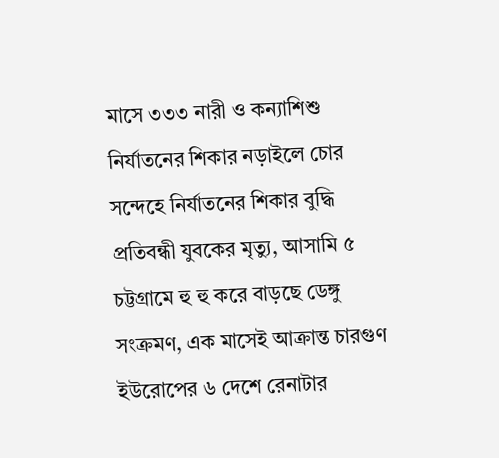মাসে ৩৩৩ নারী ও কন্যাশিশু নির্যাতনের শিকার নড়াইলে চোর সন্দেহে নির্যাতনের শিকার বুদ্ধি প্রতিবন্ধী যুবকের মৃত্যু, আসামি ৫ চট্টগ্রামে হু হু করে বাড়ছে ডেঙ্গু সংক্রমণ, এক মাসেই আক্রান্ত চারগুণ ইউরোপের ৬ দেশে রেনাটার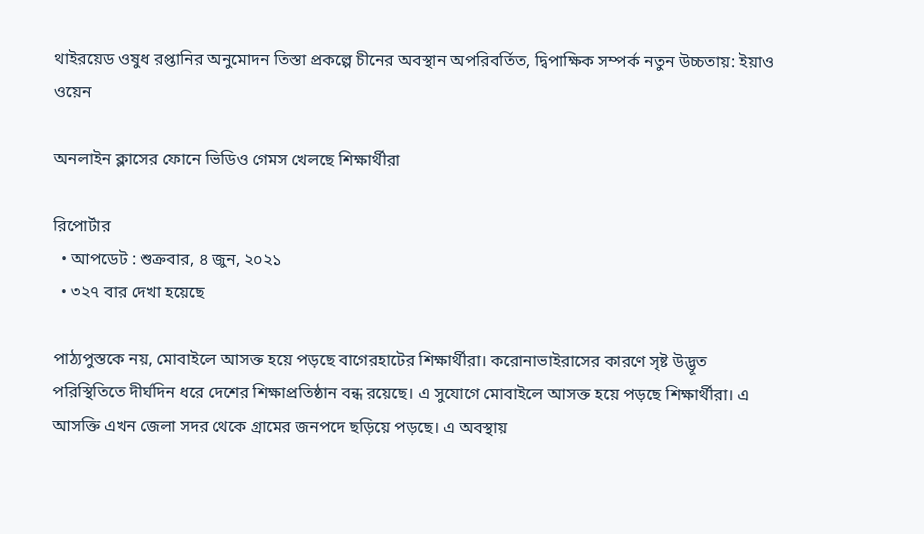থাইরয়েড ওষুধ রপ্তানির অনুমোদন তিস্তা প্রকল্পে চীনের অবস্থান অপরিবর্তিত, দ্বিপাক্ষিক সম্পর্ক নতুন উচ্চতায়: ইয়াও ওয়েন

অনলাইন ক্লাসের ফোনে ভিডিও গেমস খেলছে শিক্ষার্থীরা

রিপোর্টার
  • আপডেট : শুক্রবার, ৪ জুন, ২০২১
  • ৩২৭ বার দেখা হয়েছে

পাঠ্যপুস্তকে নয়, মোবাইলে আসক্ত হয়ে পড়ছে বাগেরহাটের শিক্ষার্থীরা। করোনাভাইরাসের কারণে সৃষ্ট উদ্ভূত পরিস্থিতিতে দীর্ঘদিন ধরে দেশের শিক্ষাপ্রতিষ্ঠান বন্ধ রয়েছে। এ সুযোগে মোবাইলে আসক্ত হয়ে পড়ছে শিক্ষার্থীরা। এ আসক্তি এখন জেলা সদর থেকে গ্রামের জনপদে ছড়িয়ে পড়ছে। এ অবস্থায়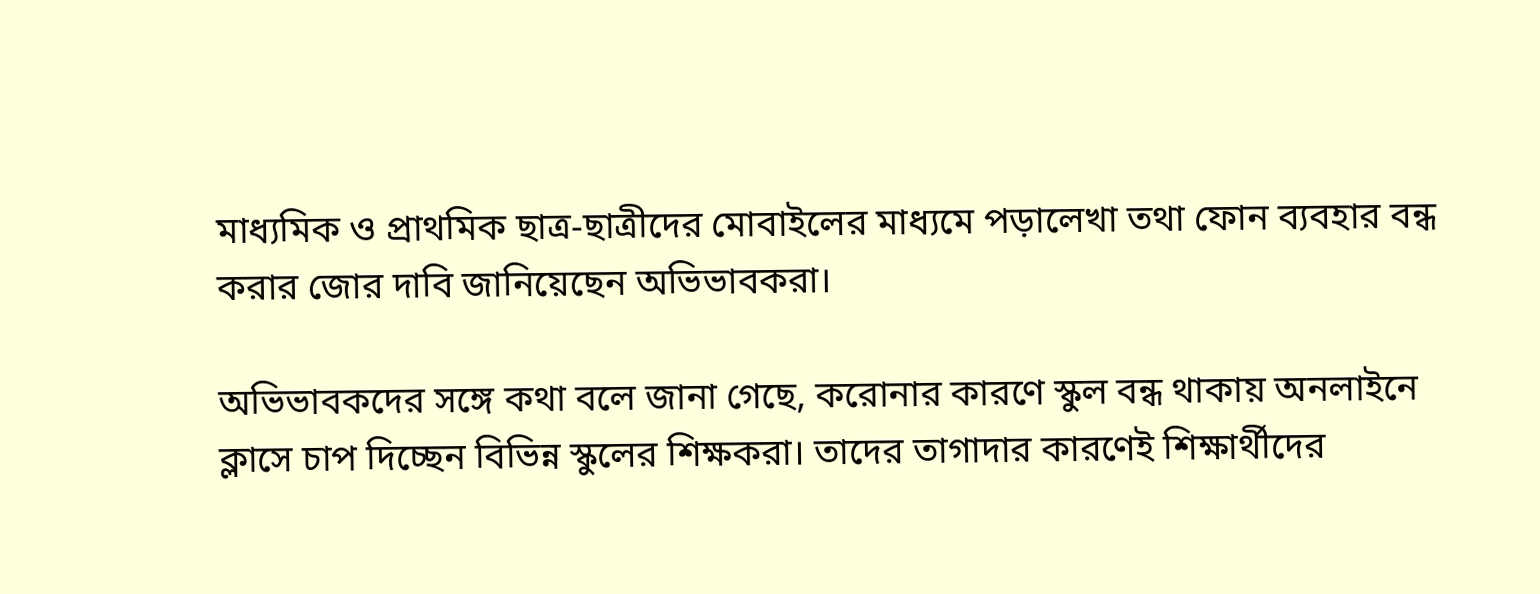মাধ্যমিক ও প্রাথমিক ছাত্র-ছাত্রীদের মোবাইলের মাধ্যমে পড়ালেখা তথা ফোন ব্যবহার বন্ধ করার জোর দাবি জানিয়েছেন অভিভাবকরা।

অভিভাবকদের সঙ্গে কথা বলে জানা গেছে, করোনার কারণে স্কুল বন্ধ থাকায় অনলাইনে ক্লাসে চাপ দিচ্ছেন বিভিন্ন স্কুলের শিক্ষকরা। তাদের তাগাদার কারণেই শিক্ষার্থীদের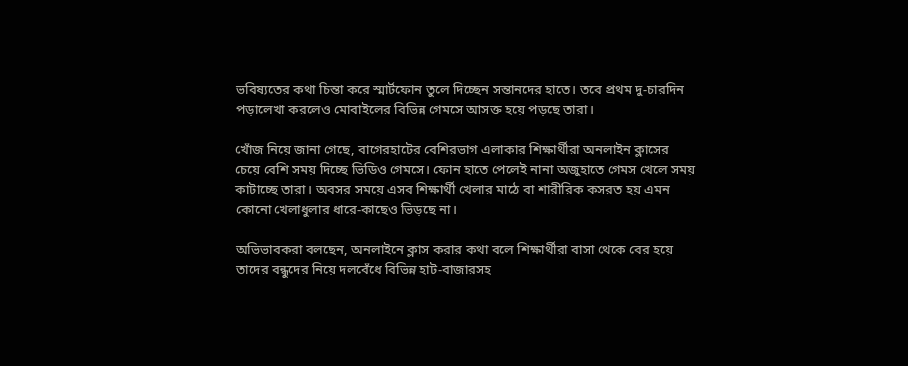ভবিষ্যতের কথা চিন্তা করে স্মার্টফোন তুলে দিচ্ছেন সন্তানদের হাতে। তবে প্রথম দু-চারদিন পড়ালেখা করলেও মোবাইলের বিভিন্ন গেমসে আসক্ত হয়ে পড়ছে তারা।

খোঁজ নিয়ে জানা গেছে, বাগেরহাটের বেশিরভাগ এলাকার শিক্ষার্থীরা অনলাইন ক্লাসের চেয়ে বেশি সময় দিচ্ছে ভিডিও গেমসে। ফোন হাতে পেলেই নানা অজুহাতে গেমস খেলে সময় কাটাচ্ছে তারা। অবসর সময়ে এসব শিক্ষার্থী খেলার মাঠে বা শারীরিক কসরত হয় এমন কোনো খেলাধুলার ধারে-কাছেও ভিড়ছে না।

অভিভাবকরা বলছেন, অনলাইনে ক্লাস করার কথা বলে শিক্ষার্থীরা বাসা থেকে বের হয়ে তাদের বন্ধুদের নিয়ে দলবেঁধে বিভিন্ন হাট-বাজারসহ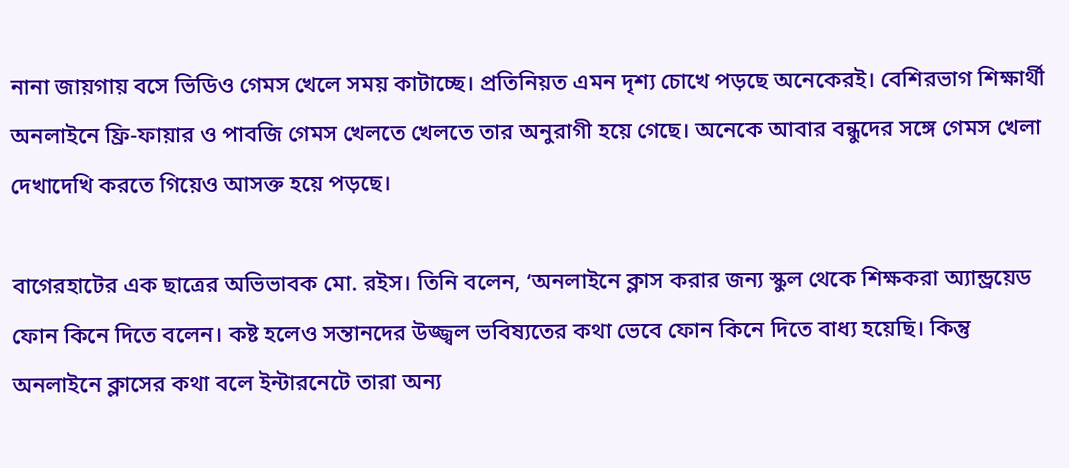নানা জায়গায় বসে ভিডিও গেমস খেলে সময় কাটাচ্ছে। প্রতিনিয়ত এমন দৃশ্য চোখে পড়ছে অনেকেরই। বেশিরভাগ শিক্ষার্থী অনলাইনে ফ্রি-ফায়ার ও পাবজি গেমস খেলতে খেলতে তার অনুরাগী হয়ে গেছে। অনেকে আবার বন্ধুদের সঙ্গে গেমস খেলা দেখাদেখি করতে গিয়েও আসক্ত হয়ে পড়ছে।

বাগেরহাটের এক ছাত্রের অভিভাবক মো. রইস। তিনি বলেন, ‘অনলাইনে ক্লাস করার জন্য স্কুল থেকে শিক্ষকরা অ্যান্ড্রয়েড ফোন কিনে দিতে বলেন। কষ্ট হলেও সন্তানদের উজ্জ্বল ভবিষ্যতের কথা ভেবে ফোন কিনে দিতে বাধ্য হয়েছি। কিন্তু অনলাইনে ক্লাসের কথা বলে ইন্টারনেটে তারা অন্য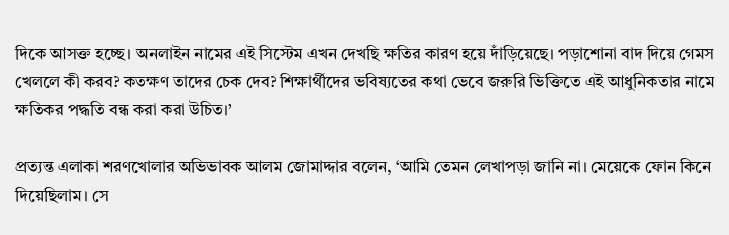দিকে আসক্ত হচ্ছে। অনলাইন নামের এই সিস্টেম এখন দেখছি ক্ষতির কারণ হয়ে দাঁড়িয়েছে। পড়াশোনা বাদ দিয়ে গেমস খেললে কী করব? কতক্ষণ তাদের চেক দেব? শিক্ষার্থীদের ভবিষ্যতের কথা ভেবে জরুরি ভিক্তিতে এই আধুনিকতার নামে ক্ষতিকর পদ্ধতি বন্ধ করা করা উচিত।’

প্রত্যন্ত এলাকা শরণখোলার অভিভাবক আলম জোমাদ্দার বলেন, ‘আমি তেমন লেখাপড়া জানি না। মেয়েকে ফোন কিনে দিয়েছিলাম। সে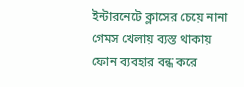ইন্টারনেটে ক্লাসের চেয়ে নানা গেমস খেলায় ব্যস্ত থাকায় ফোন ব্যবহার বন্ধ করে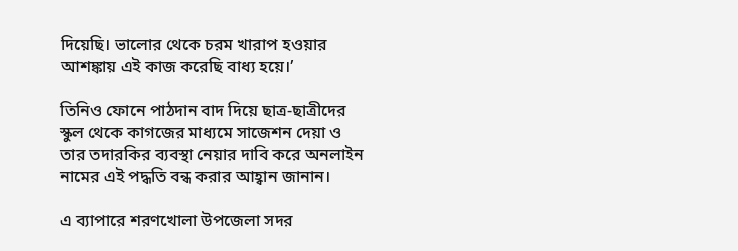দিয়েছি। ভালোর থেকে চরম খারাপ হওয়ার আশঙ্কায় এই কাজ করেছি বাধ্য হয়ে।’

তিনিও ফোনে পাঠদান বাদ দিয়ে ছাত্র-ছাত্রীদের স্কুল থেকে কাগজের মাধ্যমে সাজেশন দেয়া ও তার তদারকির ব্যবস্থা নেয়ার দাবি করে অনলাইন নামের এই পদ্ধতি বন্ধ করার আহ্বান জানান।

এ ব্যাপারে শরণখোলা উপজেলা সদর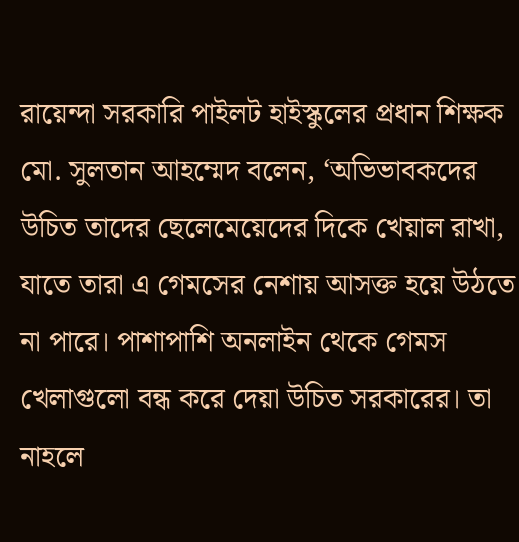রায়েন্দা সরকারি পাইলট হাইস্কুলের প্রধান শিক্ষক মো. সুলতান আহম্মেদ বলেন, ‘অভিভাবকদের উচিত তাদের ছেলেমেয়েদের দিকে খেয়াল রাখা, যাতে তারা এ গেমসের নেশায় আসক্ত হয়ে উঠতে না পারে। পাশাপাশি অনলাইন থেকে গেমস খেলাগুলো বন্ধ করে দেয়া উচিত সরকারের। তা নাহলে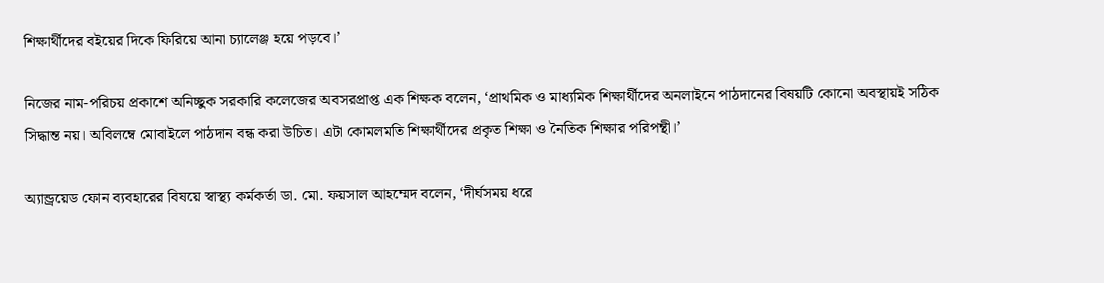শিক্ষার্থীদের বইয়ের দিকে ফিরিয়ে আনা চ্যালেঞ্জ হয়ে পড়বে।’

নিজের নাম-পরিচয় প্রকাশে অনিচ্ছুক সরকারি কলেজের অবসরপ্রাপ্ত এক শিক্ষক বলেন, ‘প্রাথমিক ও মাধ্যমিক শিক্ষার্থীদের অনলাইনে পাঠদানের বিষয়টি কোনো অবস্থায়ই সঠিক সিদ্ধান্ত নয়। অবিলম্বে মোবাইলে পাঠদান বন্ধ করা উচিত। এটা কোমলমতি শিক্ষার্থীদের প্রকৃত শিক্ষা ও নৈতিক শিক্ষার পরিপন্থী।’

অ্যান্ড্রয়েড ফোন ব্যবহারের বিষয়ে স্বাস্থ্য কর্মকর্তা ডা. মো. ফয়সাল আহম্মেদ বলেন, ‘দীর্ঘসময় ধরে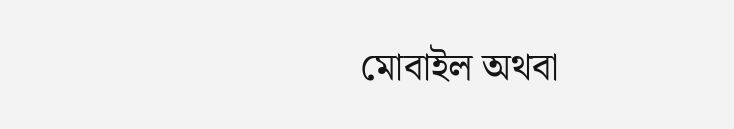মোবাইল অথবা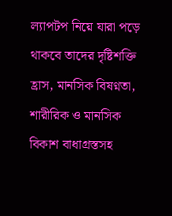ল্যাপটপ নিয়ে যারা পড়ে থাকবে তাদের দৃষ্টিশক্তি হ্রাস, মানসিক বিষণ্নতা, শারীরিক ও মানসিক বিকাশ বাধাগ্রস্তসহ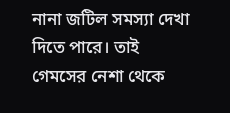নানা জটিল সমস্যা দেখা দিতে পারে। তাই গেমসের নেশা থেকে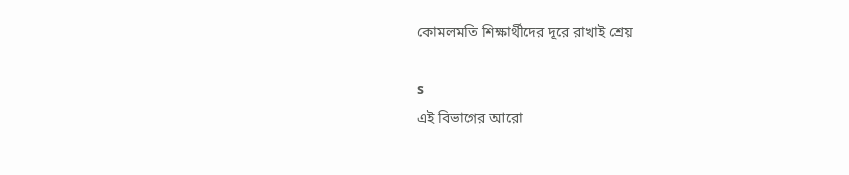কোমলমতি শিক্ষার্থীদের দূরে রাখাই শ্রেয়

s
এই বিভাগের আরো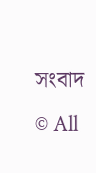সংবাদ
© All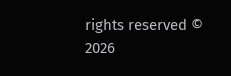rights reserved © 2026